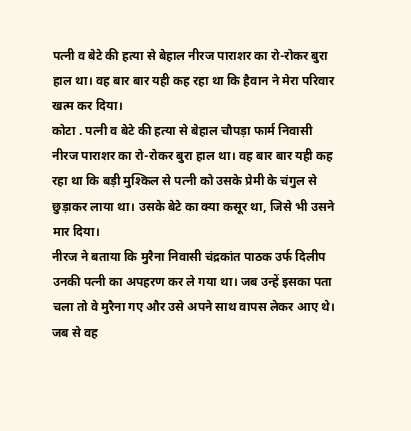पत्नी व बेटे की हत्या से बेहाल नीरज पाराशर का रो-रोकर बुरा हाल था। वह बार बार यही कह रहा था कि हैवान ने मेरा परिवार खत्म कर दिया।
कोटा . पत्नी व बेटे की हत्या से बेहाल चौपड़ा फार्म निवासी नीरज पाराशर का रो-रोकर बुरा हाल था। वह बार बार यही कह रहा था कि बड़ी मुश्किल से पत्नी को उसके प्रेमी के चंगुल से छुड़ाकर लाया था। उसके बेटे का क्या कसूर था, जिसे भी उसने मार दिया।
नीरज ने बताया कि मुरैना निवासी चंद्रकांत पाठक उर्फ दिलीप उनकी पत्नी का अपहरण कर ले गया था। जब उन्हें इसका पता चला तो वे मुरैना गए और उसे अपने साथ वापस लेकर आए थे। जब से वह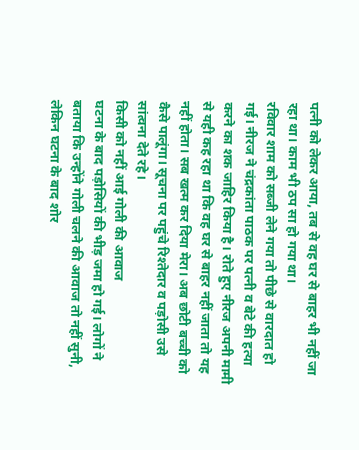पत्नी को लेकर आया, तब से वह घर से बाहर भी नहीं जा रहा था। काम भी ठप सा हो गया था।
रविवार शाम को सब्जी लेने गया तो पीछे से वारदात हो गई। नीरज ने चंद्रकांता पाठक पर पत्नी व बेटे की हत्या करने का शक जाहिर किया है। रोते हुए नीरज अपनी मामी से यही कह रहा था कि वह घर से बाहर नहीं जाता तो यह नहीं होता। सब खत्म कर दिया मेरा। अब छोटी बच्ची को कैसे पालूंगा। सूचना पर पहुंचे रिश्तेदार व पड़ोसी उसे सांत्वना देते रहे।
किसी को नहीं आई गोली की आवाज
घटना के बाद पड़ोसियों की भीड़ जमा हो गई। लोगों ने बताया कि उन्होंने गोली चलने की आवाज तो नहीं सुनी, लेकिन घटना के बाद शोर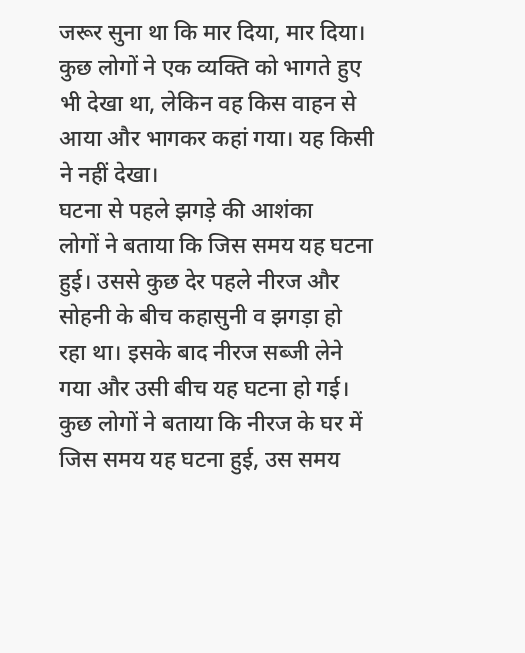जरूर सुना था कि मार दिया, मार दिया। कुछ लोगों ने एक व्यक्ति को भागते हुए भी देखा था, लेकिन वह किस वाहन से आया और भागकर कहां गया। यह किसी ने नहीं देखा।
घटना से पहले झगड़े की आशंका
लोगों ने बताया कि जिस समय यह घटना हुई। उससे कुछ देर पहले नीरज और सोहनी के बीच कहासुनी व झगड़ा हो रहा था। इसके बाद नीरज सब्जी लेने गया और उसी बीच यह घटना हो गई। कुछ लोगों ने बताया कि नीरज के घर में जिस समय यह घटना हुई, उस समय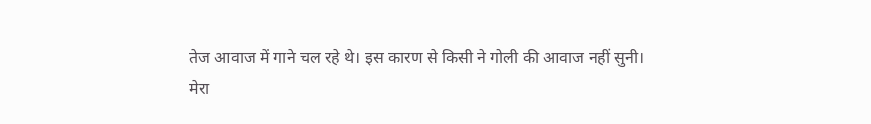तेज आवाज में गाने चल रहे थे। इस कारण से किसी ने गोली की आवाज नहीं सुनी।
मेरा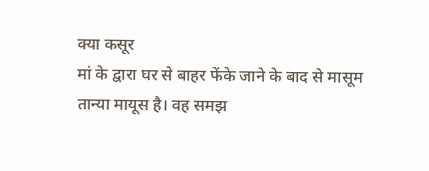क्या कसूर
मां के द्वारा घर से बाहर फेंके जाने के बाद से मासूम तान्या मायूस है। वह समझ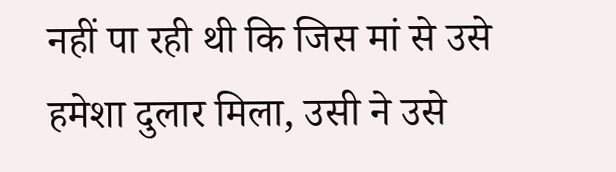नहीं पा रही थी कि जिस मां से उसे हमेशा दुलार मिला, उसी ने उसे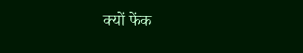क्यों फेंक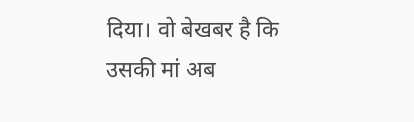दिया। वो बेखबर है कि उसकी मां अब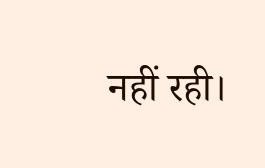नहीं रही।